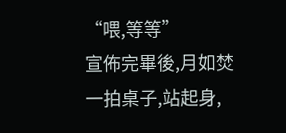“喂,等等”
宣佈完畢後,月如焚一拍桌子,站起身,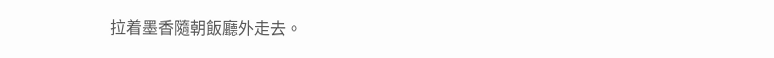拉着墨香隨朝飯廳外走去。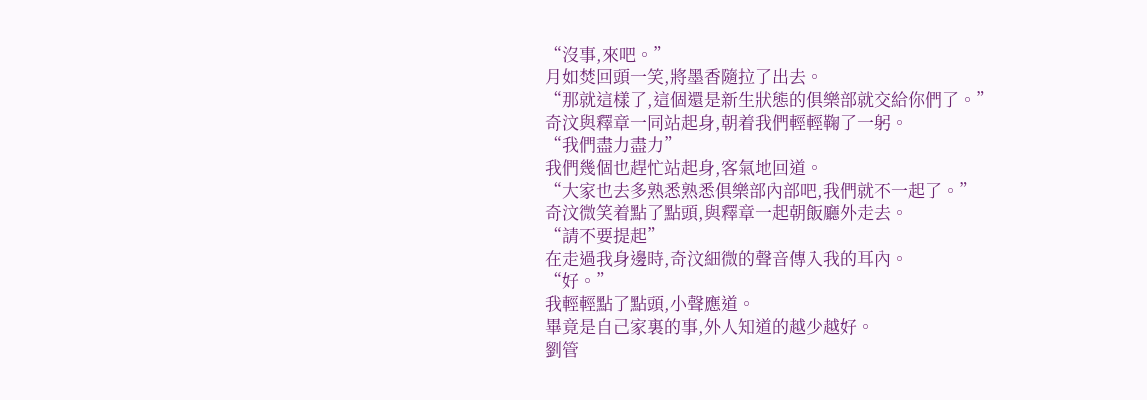“沒事,來吧。”
月如焚回頭一笑,將墨香隨拉了出去。
“那就這樣了,這個還是新生狀態的俱樂部就交給你們了。”
奇汶與釋章一同站起身,朝着我們輕輕鞠了一躬。
“我們盡力盡力”
我們幾個也趕忙站起身,客氣地回道。
“大家也去多熟悉熟悉俱樂部內部吧,我們就不一起了。”
奇汶微笑着點了點頭,與釋章一起朝飯廳外走去。
“請不要提起”
在走過我身邊時,奇汶細微的聲音傳入我的耳內。
“好。”
我輕輕點了點頭,小聲應道。
畢竟是自己家裏的事,外人知道的越少越好。
劉管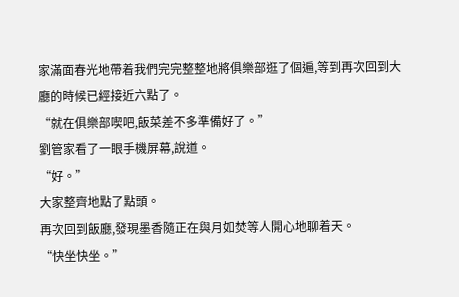家滿面春光地帶着我們完完整整地將俱樂部逛了個遍,等到再次回到大廳的時候已經接近六點了。
“就在俱樂部喫吧,飯菜差不多準備好了。”
劉管家看了一眼手機屏幕,說道。
“好。”
大家整齊地點了點頭。
再次回到飯廳,發現墨香隨正在與月如焚等人開心地聊着天。
“快坐快坐。”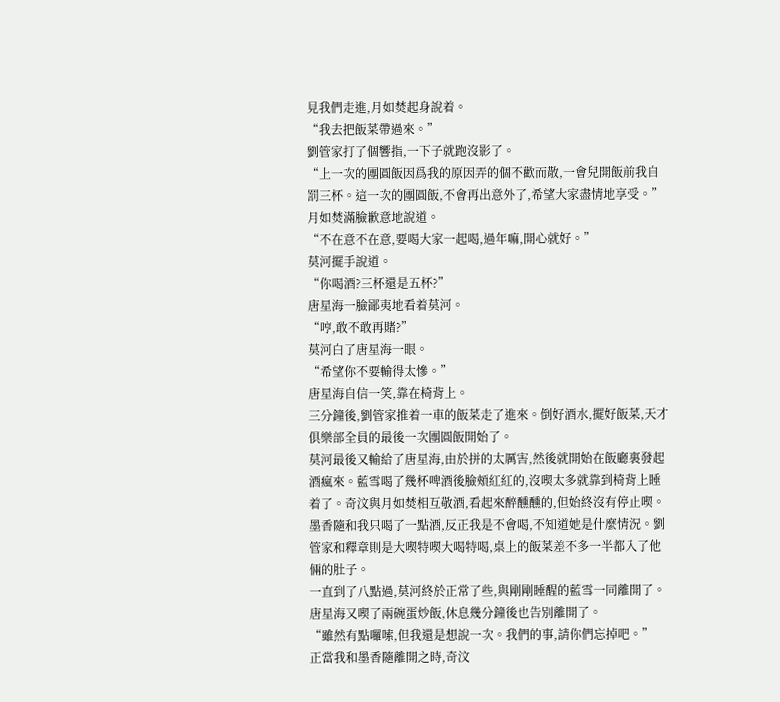見我們走進,月如焚起身說着。
“我去把飯菜帶過來。”
劉管家打了個響指,一下子就跑沒影了。
“上一次的團圓飯因爲我的原因弄的個不歡而散,一會兒開飯前我自罰三杯。這一次的團圓飯,不會再出意外了,希望大家盡情地享受。”
月如焚滿臉歉意地說道。
“不在意不在意,要喝大家一起喝,過年嘛,開心就好。”
莫河擺手說道。
“你喝酒?三杯還是五杯?”
唐星海一臉鄙夷地看着莫河。
“哼,敢不敢再賭?”
莫河白了唐星海一眼。
“希望你不要輸得太慘。”
唐星海自信一笑,靠在椅背上。
三分鐘後,劉管家推着一車的飯菜走了進來。倒好酒水,擺好飯菜,天才俱樂部全員的最後一次團圓飯開始了。
莫河最後又輸給了唐星海,由於拼的太厲害,然後就開始在飯廳裏發起酒瘋來。藍雪喝了幾杯啤酒後臉頰紅紅的,沒喫太多就靠到椅背上睡着了。奇汶與月如焚相互敬酒,看起來醉醺醺的,但始終沒有停止喫。墨香隨和我只喝了一點酒,反正我是不會喝,不知道她是什麼情況。劉管家和釋章則是大喫特喫大喝特喝,桌上的飯菜差不多一半都入了他倆的肚子。
一直到了八點過,莫河終於正常了些,與剛剛睡醒的藍雪一同離開了。唐星海又喫了兩碗蛋炒飯,休息幾分鐘後也告別離開了。
“雖然有點囉嗦,但我還是想說一次。我們的事,請你們忘掉吧。”
正當我和墨香隨離開之時,奇汶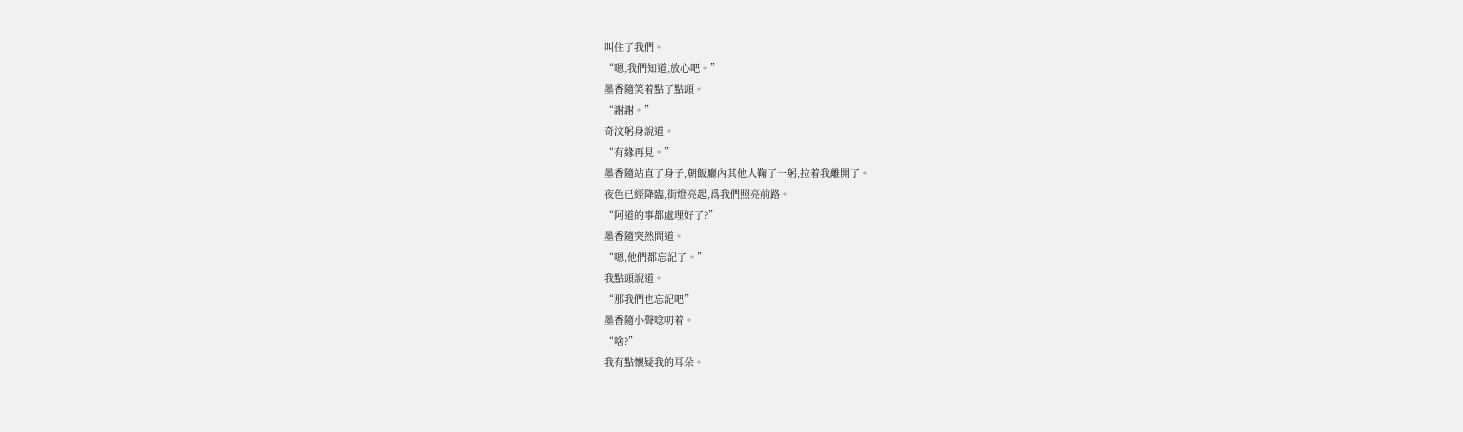叫住了我們。
“嗯,我們知道,放心吧。”
墨香隨笑着點了點頭。
“謝謝。”
奇汶躬身說道。
“有緣再見。”
墨香隨站直了身子,朝飯廳內其他人鞠了一躬,拉着我離開了。
夜色已經降臨,街燈亮起,爲我們照亮前路。
“阿道的事都處理好了?”
墨香隨突然問道。
“嗯,他們都忘記了。”
我點頭說道。
“那我們也忘記吧”
墨香隨小聲唸叨着。
“啥?”
我有點懷疑我的耳朵。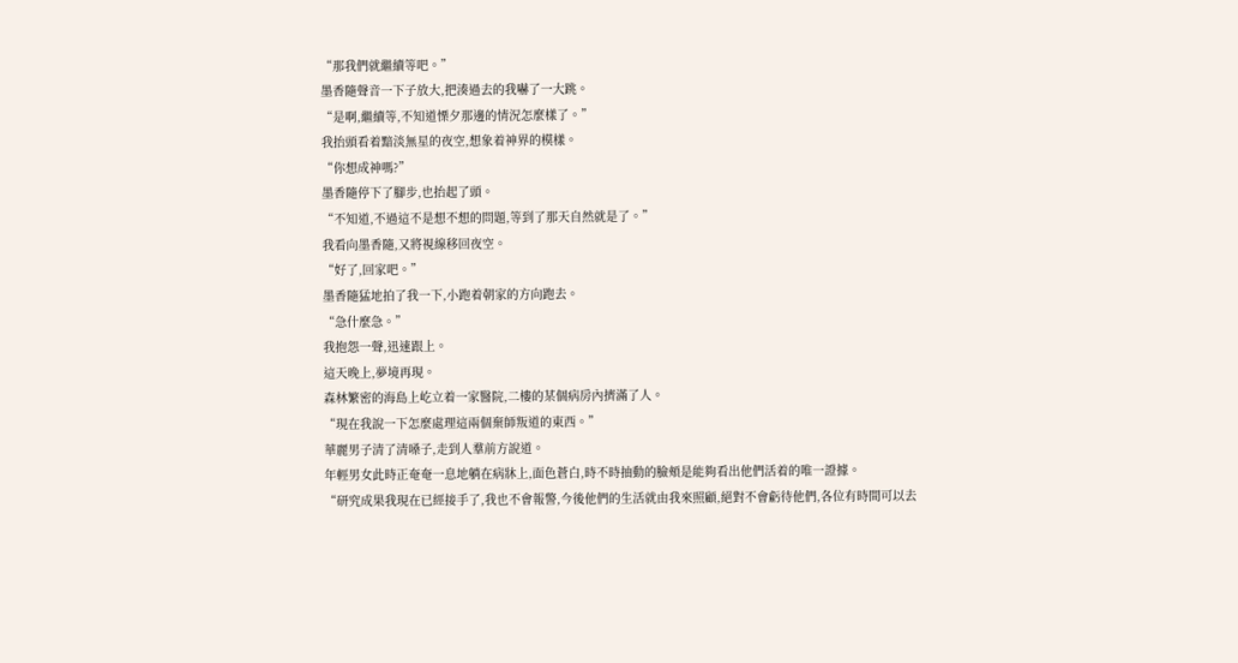“那我們就繼續等吧。”
墨香隨聲音一下子放大,把湊過去的我嚇了一大跳。
“是啊,繼續等,不知道慄夕那邊的情況怎麼樣了。”
我抬頭看着黯淡無星的夜空,想象着神界的模樣。
“你想成神嗎?”
墨香隨停下了腳步,也抬起了頭。
“不知道,不過這不是想不想的問題,等到了那天自然就是了。”
我看向墨香隨,又將視線移回夜空。
“好了,回家吧。”
墨香隨猛地拍了我一下,小跑着朝家的方向跑去。
“急什麼急。”
我抱怨一聲,迅速跟上。
這天晚上,夢境再現。
森林繁密的海島上屹立着一家醫院,二樓的某個病房內擠滿了人。
“現在我說一下怎麼處理這兩個棄師叛道的東西。”
華麗男子清了清嗓子,走到人羣前方說道。
年輕男女此時正奄奄一息地躺在病牀上,面色蒼白,時不時抽動的臉頰是能夠看出他們活着的唯一證據。
“研究成果我現在已經接手了,我也不會報警,今後他們的生活就由我來照顧,絕對不會虧待他們,各位有時間可以去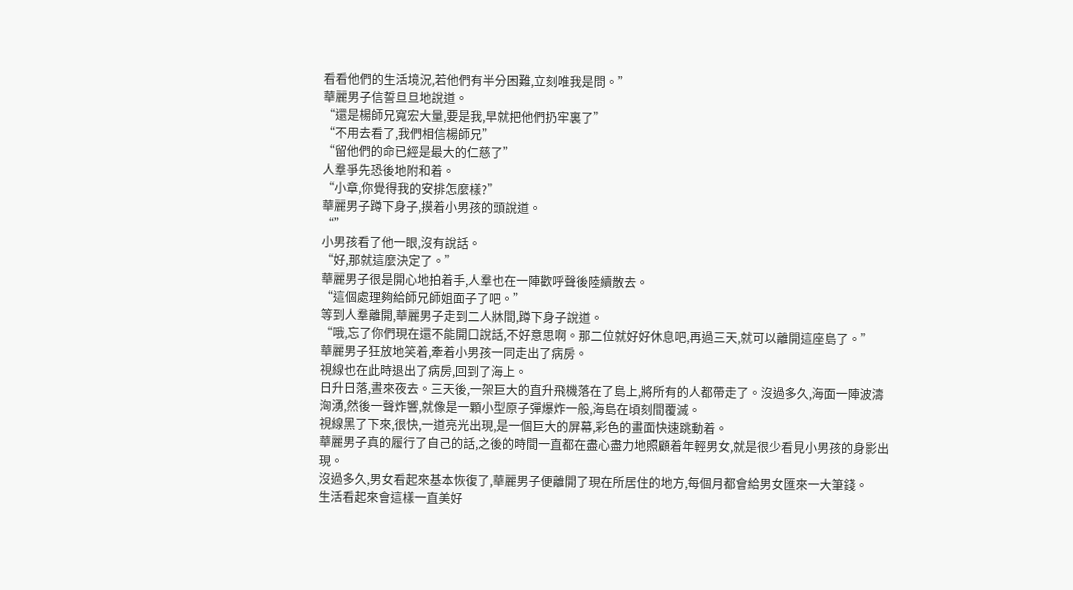看看他們的生活境況,若他們有半分困難,立刻唯我是問。”
華麗男子信誓旦旦地說道。
“還是楊師兄寬宏大量,要是我,早就把他們扔牢裏了”
“不用去看了,我們相信楊師兄”
“留他們的命已經是最大的仁慈了”
人羣爭先恐後地附和着。
“小章,你覺得我的安排怎麼樣?”
華麗男子蹲下身子,摸着小男孩的頭說道。
“”
小男孩看了他一眼,沒有說話。
“好,那就這麼決定了。”
華麗男子很是開心地拍着手,人羣也在一陣歡呼聲後陸續散去。
“這個處理夠給師兄師姐面子了吧。”
等到人羣離開,華麗男子走到二人牀間,蹲下身子說道。
“哦,忘了你們現在還不能開口說話,不好意思啊。那二位就好好休息吧,再過三天,就可以離開這座島了。”
華麗男子狂放地笑着,牽着小男孩一同走出了病房。
視線也在此時退出了病房,回到了海上。
日升日落,晝來夜去。三天後,一架巨大的直升飛機落在了島上,將所有的人都帶走了。沒過多久,海面一陣波濤洶湧,然後一聲炸響,就像是一顆小型原子彈爆炸一般,海島在頃刻間覆滅。
視線黑了下來,很快,一道亮光出現,是一個巨大的屏幕,彩色的畫面快速跳動着。
華麗男子真的履行了自己的話,之後的時間一直都在盡心盡力地照顧着年輕男女,就是很少看見小男孩的身影出現。
沒過多久,男女看起來基本恢復了,華麗男子便離開了現在所居住的地方,每個月都會給男女匯來一大筆錢。
生活看起來會這樣一直美好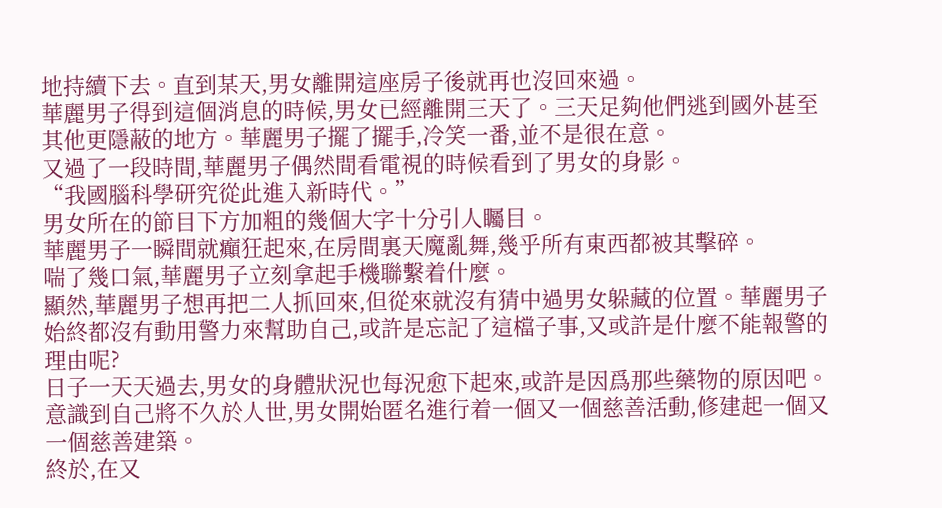地持續下去。直到某天,男女離開這座房子後就再也沒回來過。
華麗男子得到這個消息的時候,男女已經離開三天了。三天足夠他們逃到國外甚至其他更隱蔽的地方。華麗男子擺了擺手,冷笑一番,並不是很在意。
又過了一段時間,華麗男子偶然間看電視的時候看到了男女的身影。
“我國腦科學研究從此進入新時代。”
男女所在的節目下方加粗的幾個大字十分引人矚目。
華麗男子一瞬間就癲狂起來,在房間裏天魔亂舞,幾乎所有東西都被其擊碎。
喘了幾口氣,華麗男子立刻拿起手機聯繫着什麼。
顯然,華麗男子想再把二人抓回來,但從來就沒有猜中過男女躲藏的位置。華麗男子始終都沒有動用警力來幫助自己,或許是忘記了這檔子事,又或許是什麼不能報警的理由呢?
日子一天天過去,男女的身體狀況也每況愈下起來,或許是因爲那些藥物的原因吧。
意識到自己將不久於人世,男女開始匿名進行着一個又一個慈善活動,修建起一個又一個慈善建築。
終於,在又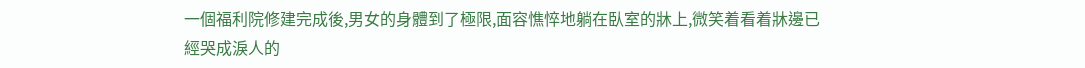一個福利院修建完成後,男女的身體到了極限,面容憔悴地躺在臥室的牀上,微笑着看着牀邊已經哭成淚人的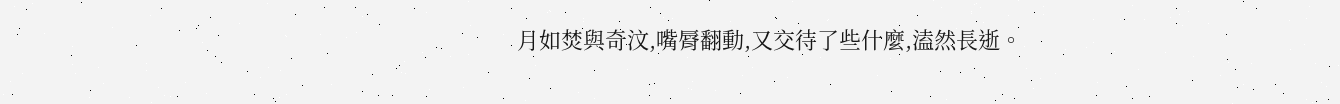月如焚與奇汶,嘴脣翻動,又交待了些什麼,溘然長逝。